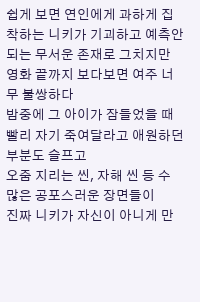쉽게 보면 연인에게 과하게 집착하는 니키가 기괴하고 예측안되는 무서운 존재로 그치지만 영화 끝까지 보다보면 여주 너무 불쌍하다
밤중에 그 아이가 잠들었을 때 빨리 자기 죽여달라고 애원하던 부분도 슬프고
오줌 지리는 씬, 자해 씬 등 수 많은 공포스러운 장면들이
진짜 니키가 자신이 아니게 만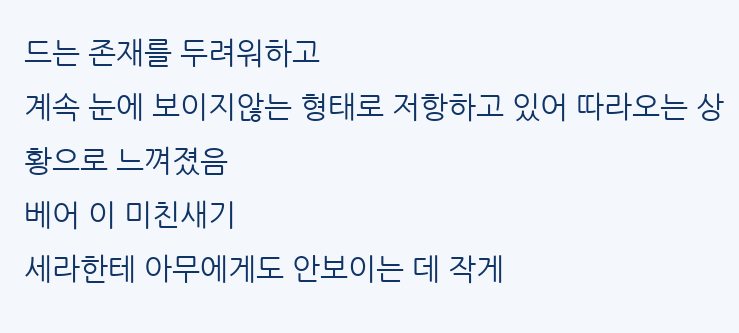드는 존재를 두려워하고
계속 눈에 보이지않는 형태로 저항하고 있어 따라오는 상황으로 느껴졌음
베어 이 미친새기
세라한테 아무에게도 안보이는 데 작게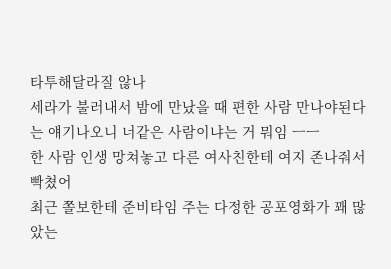타투해달라질 않나
세라가 불러내서 밤에 만났을 때 편한 사람 만나야된다는 얘기나오니 너같은 사람이냐는 거 뭐임 ㅡㅡ
한 사람 인생 망쳐놓고 다른 여사친한테 여지 존나줘서 빡쳤어
최근 쫄보한테 준비타임 주는 다정한 공포영화가 꽤 많았는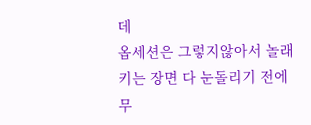데
옵세션은 그렇지않아서 놀래키는 장면 다 눈돌리기 전에 무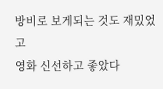방비로 보게되는 것도 재밌었고
영화 신선하고 좋았다